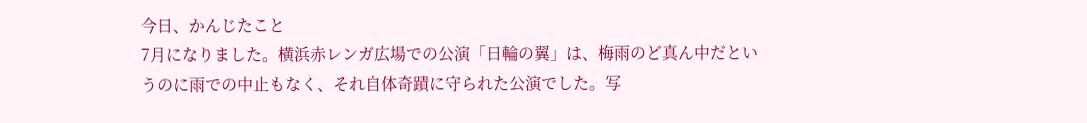今日、かんじたこと
7月になりました。横浜赤レンガ広場での公演「日輪の翼」は、梅雨のど真ん中だというのに雨での中止もなく、それ自体奇蹟に守られた公演でした。写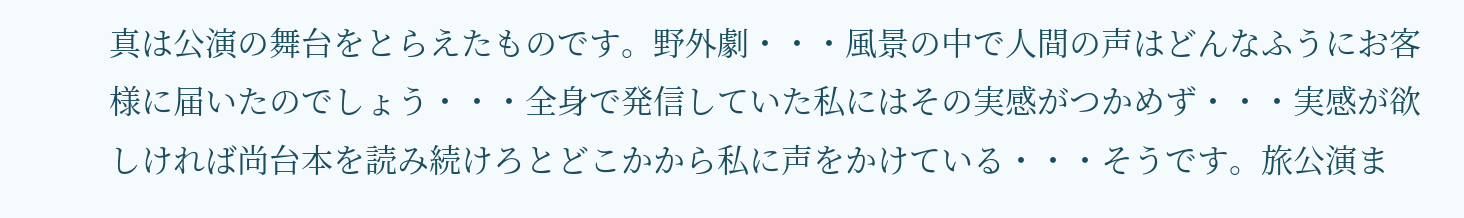真は公演の舞台をとらえたものです。野外劇・・・風景の中で人間の声はどんなふうにお客様に届いたのでしょう・・・全身で発信していた私にはその実感がつかめず・・・実感が欲しければ尚台本を読み続けろとどこかから私に声をかけている・・・そうです。旅公演ま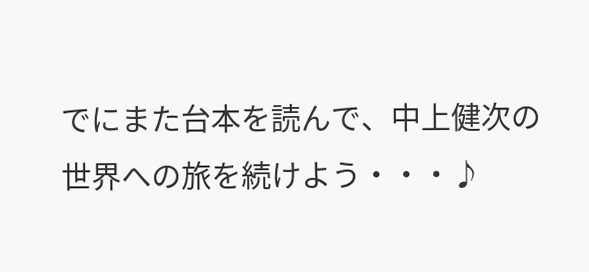でにまた台本を読んで、中上健次の世界への旅を続けよう・・・♪